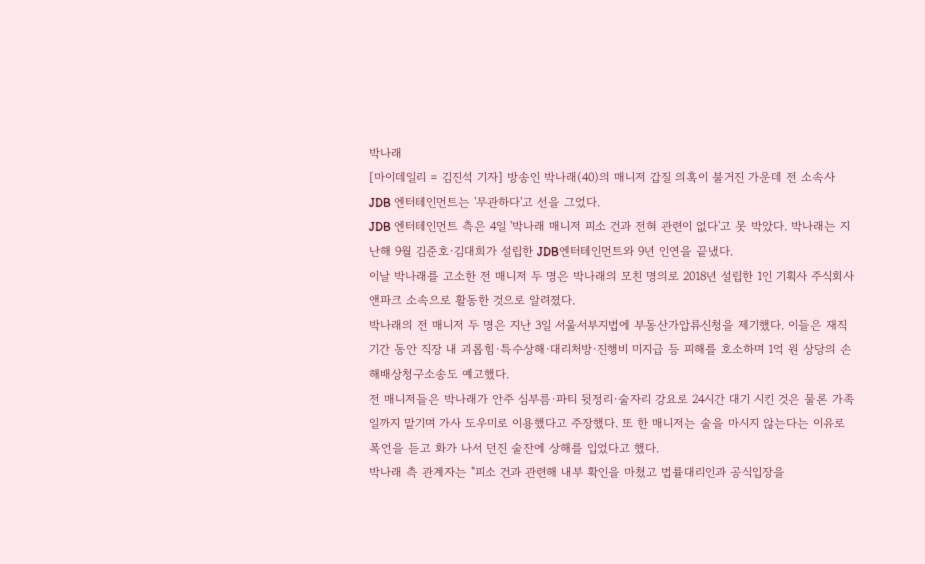박나래
[마이데일리 = 김진석 기자] 방송인 박나래(40)의 매니저 갑질 의혹이 불거진 가운데 전 소속사 JDB 엔터테인먼트는 '무관하다'고 선을 그었다.
JDB 엔터테인먼트 측은 4일 '박나래 매니저 피소 건과 전혀 관련이 없다'고 못 박았다. 박나래는 지난해 9월 김준호·김대희가 설립한 JDB엔터테인먼트와 9년 인연을 끝냈다.
이날 박나래를 고소한 전 매니저 두 명은 박나래의 모친 명의로 2018년 설립한 1인 기획사 주식회사 앤파크 소속으로 활동한 것으로 알려졌다.
박나래의 전 매니저 두 명은 지난 3일 서울서부지법에 부동산가압류신청을 제기했다. 이들은 재직 기간 동안 직장 내 괴롭힘·특수상해·대리처방·진행비 미지급 등 피해를 호소하며 1억 원 상당의 손해배상청구소송도 예고했다.
전 매니저들은 박나래가 안주 심부름·파티 뒷정리·술자리 강요로 24시간 대기 시킨 것은 물론 가족 일까지 맡기며 가사 도우미로 이용했다고 주장했다. 또 한 매니저는 술을 마시지 않는다는 이유로 폭언을 듣고 화가 나서 던진 술잔에 상해를 입었다고 했다.
박나래 측 관계자는 "피소 건과 관련해 내부 확인을 마쳤고 법률대리인과 공식입장을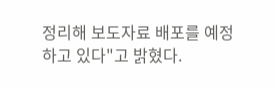정리해 보도자료 배포를 예정하고 있다"고 밝혔다.